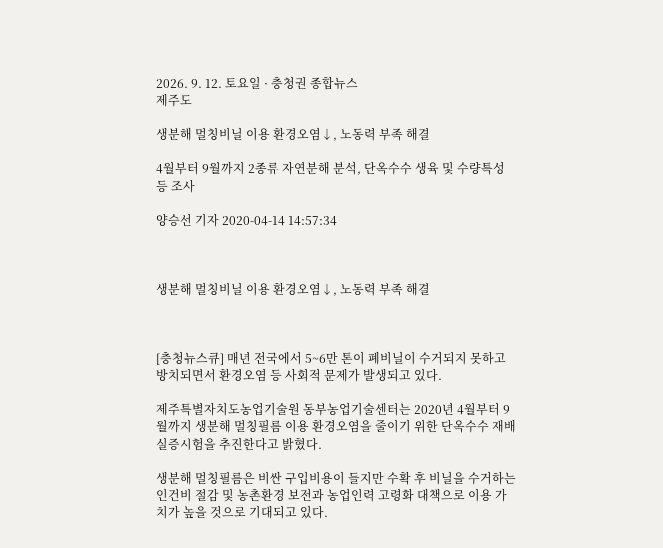2026. 9. 12. 토요일 · 충청권 종합뉴스
제주도

생분해 멀칭비닐 이용 환경오염↓, 노동력 부족 해결

4월부터 9월까지 2종류 자연분해 분석, 단옥수수 생육 및 수량특성 등 조사

양승선 기자 2020-04-14 14:57:34



생분해 멀칭비닐 이용 환경오염↓, 노동력 부족 해결



[충청뉴스큐] 매년 전국에서 5~6만 톤이 폐비닐이 수거되지 못하고 방치되면서 환경오염 등 사회적 문제가 발생되고 있다.

제주특별자치도농업기술원 동부농업기술센터는 2020년 4월부터 9월까지 생분해 멀칭필름 이용 환경오염을 줄이기 위한 단옥수수 재배 실증시험을 추진한다고 밝혔다.

생분해 멀칭필름은 비싼 구입비용이 들지만 수확 후 비닐을 수거하는 인건비 절감 및 농촌환경 보전과 농업인력 고령화 대책으로 이용 가치가 높을 것으로 기대되고 있다.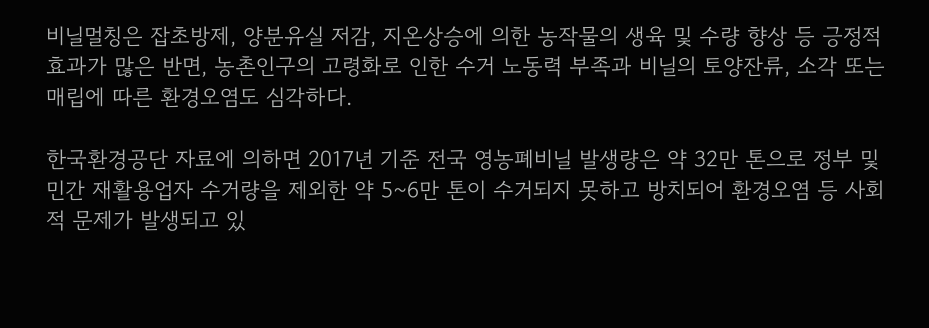비닐멀칭은 잡초방제, 양분유실 저감, 지온상승에 의한 농작물의 생육 및 수량 향상 등 긍정적 효과가 많은 반면, 농촌인구의 고령화로 인한 수거 노동력 부족과 비닐의 토양잔류, 소각 또는 매립에 따른 환경오염도 심각하다.

한국환경공단 자료에 의하면 2017년 기준 전국 영농폐비닐 발생량은 약 32만 톤으로 정부 및 민간 재활용업자 수거량을 제외한 약 5~6만 톤이 수거되지 못하고 방치되어 환경오염 등 사회적 문제가 발생되고 있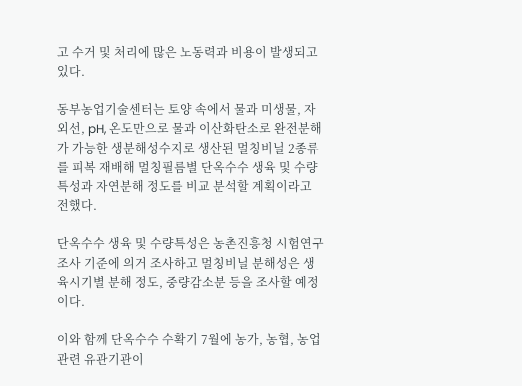고 수거 및 처리에 많은 노동력과 비용이 발생되고 있다.

동부농업기술센터는 토양 속에서 물과 미생물, 자외선, pH, 온도만으로 물과 이산화탄소로 완전분해가 가능한 생분해성수지로 생산된 멀칭비닐 2종류를 피복 재배해 멀칭필름별 단옥수수 생육 및 수량특성과 자연분해 정도를 비교 분석할 계획이라고 전했다.

단옥수수 생육 및 수량특성은 농촌진흥청 시험연구조사 기준에 의거 조사하고 멀칭비닐 분해성은 생육시기별 분해 정도, 중량감소분 등을 조사할 예정이다.

이와 함께 단옥수수 수확기 7월에 농가, 농협, 농업관련 유관기관이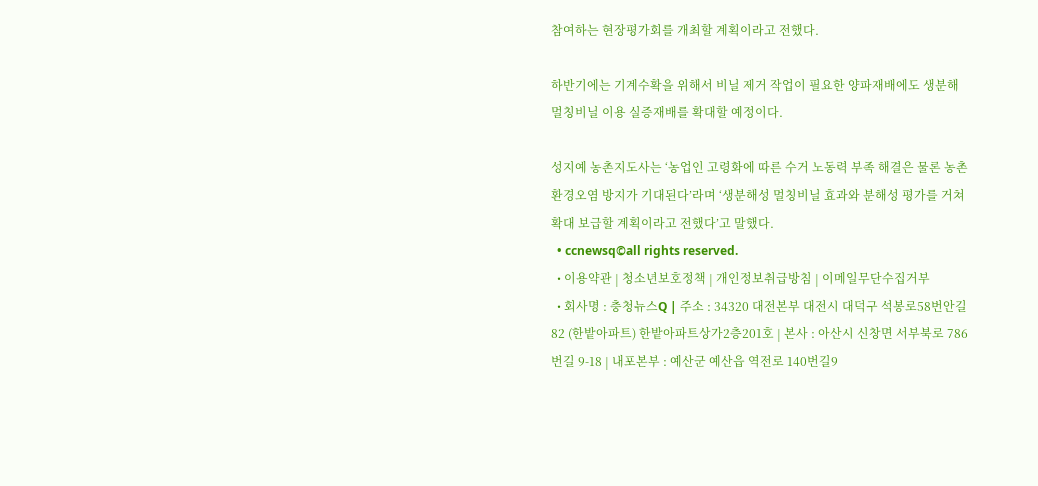참여하는 현장평가회를 개최할 계획이라고 전했다.

하반기에는 기계수확을 위해서 비닐 제거 작업이 필요한 양파재배에도 생분해 멀칭비닐 이용 실증재배를 확대할 예정이다.

성지예 농촌지도사는 ‘농업인 고령화에 따른 수거 노동력 부족 해결은 물론 농촌 환경오염 방지가 기대된다’라며 ‘생분해성 멀칭비닐 효과와 분해성 평가를 거쳐 확대 보급할 계획이라고 전했다’고 말했다.
  • ccnewsq©all rights reserved.
  • 이용약관 | 청소년보호정책 | 개인정보취급방침 | 이메일무단수집거부
  • 회사명 : 충청뉴스Q | 주소 : 34320 대전본부 대전시 대덕구 석봉로58번안길 82 (한밭아파트) 한밭아파트상가2층201호 | 본사 : 아산시 신창면 서부북로 786번길 9-18 | 내포본부 : 예산군 예산읍 역전로 140번길9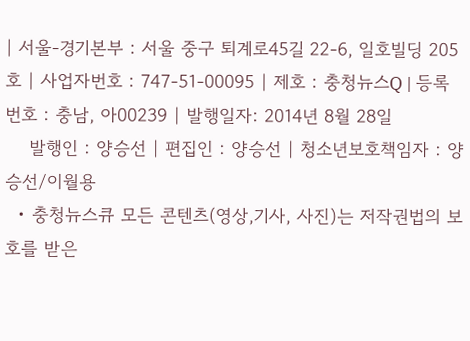| 서울-경기본부 : 서울 중구 퇴계로45길 22-6, 일호빌딩 205호 | 사업자번호 : 747-51-00095 | 제호 : 충청뉴스Q | 등록번호 : 충남, 아00239 | 발행일자: 2014년 8월 28일
    발행인 : 양승선 | 편집인 : 양승선 | 청소년보호책임자 : 양승선/이월용
  • 충청뉴스큐 모든 콘텐츠(영상,기사, 사진)는 저작권법의 보호를 받은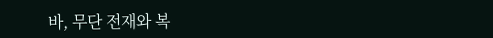바, 무단 전재와 복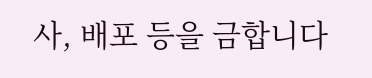사, 배포 등을 금합니다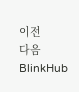이전
다음
BlinkHub